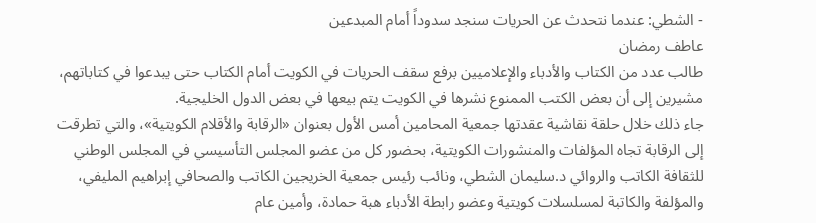- الشطي: عندما نتحدث عن الحريات سنجد سدوداً أمام المبدعين
عاطف رمضان
طالب عدد من الكتاب والأدباء والإعلاميين برفع سقف الحريات في الكويت أمام الكتاب حتى يبدعوا في كتاباتهم، مشيرين إلى أن بعض الكتب الممنوع نشرها في الكويت يتم بيعها في بعض الدول الخليجية.
جاء ذلك خلال حلقة نقاشية عقدتها جمعية المحامين أمس الأول بعنوان «الرقابة والأقلام الكويتية»، والتي تطرقت إلى الرقابة تجاه المؤلفات والمنشورات الكويتية، بحضور كل من عضو المجلس التأسيسي في المجلس الوطني للثقافة الكاتب والروائي د.سليمان الشطي، ونائب رئيس جمعية الخريجين الكاتب والصحافي إبراهيم المليفي، والمؤلفة والكاتبة لمسلسلات كويتية وعضو رابطة الأدباء هبة حمادة، وأمين عام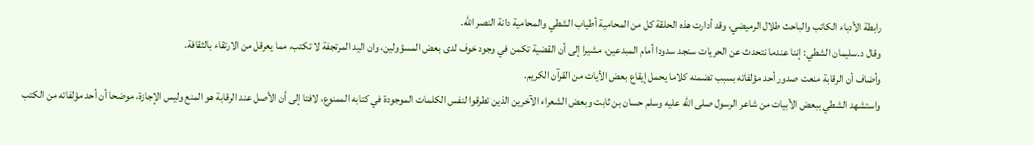رابطة الأدباء الكاتب والباحث طلال الرميضي، وقد أدارت هذه الحلقة كل من المحامية أطياب الشطي والمحامية دانة النصر الله.
وقال د.سليمان الشطي: إننا عندما نتحدث عن الحريات سنجد سدودا أمام المبدعين، مشيرا إلى أن القضية تكمن في وجود خوف لدى بعض المسؤولين، وان اليد المرتجفة لا تكتب، مما يعرقل من الارتقاء بالثقافة.
وأضاف أن الرقابة منعت صدور أحد مؤلفاته بسبب تضمنه كلاما يحمل إيقاع بعض الأيات من القرآن الكريم.
واستشهد الشطي ببعض الأبيات من شاعر الرسول صلى الله عليه وسلم حسان بن ثابت وبعض الشعراء الآخرين الذين تطرقوا لنفس الكلمات الموجودة في كتابه الممنوع، لافتا إلى أن الأصل عند الرقابة هو المنع وليس الإجازة، موضحا أن أحد مؤلفاته من الكتب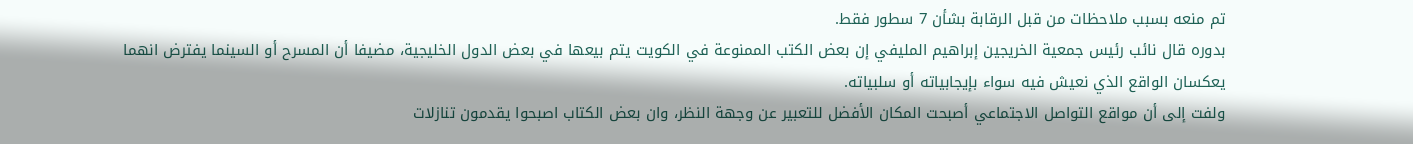تم منعه بسبب ملاحظات من قبل الرقابة بشأن 7 سطور فقط.
بدوره قال نائب رئيس جمعية الخريجين إبراهيم المليفي إن بعض الكتب الممنوعة في الكويت يتم بيعها في بعض الدول الخليجية، مضيفا أن المسرح أو السينما يفترض انهما يعكسان الواقع الذي نعيش فيه سواء بإيجابياته أو سلبياته.
ولفت إلى أن مواقع التواصل الاجتماعي أصبحت المكان الأفضل للتعبير عن وجهة النظر، وان بعض الكتاب اصبحوا يقدمون تنازلات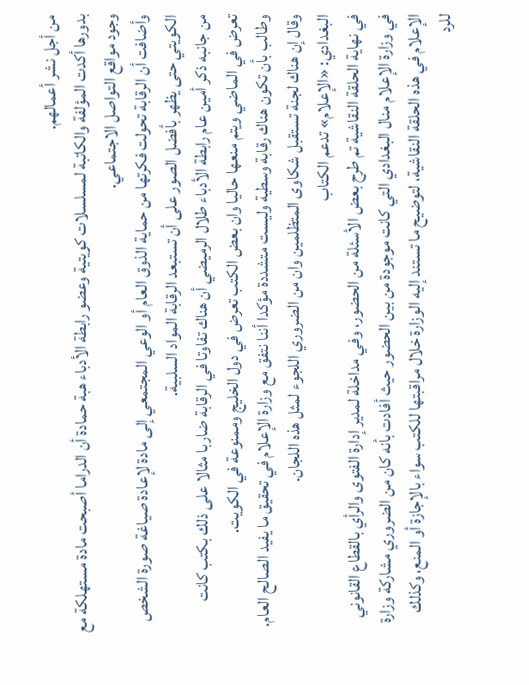من أجل نشر أعمالهم.
بدورها أكدت المؤلفة والكاتبة لمسلسلات كويتية وعضو رابطة الأدباء هبة حمادة أن الدراما أصبحت مادة مستهلكة مع وجود مواقع التواصل الاجتماعي.
وأضافت أن الرقابة تحولت فكرتها من حماية الذوق العام أو الوعي المجتمعي إلى مادة لإعادة صياغة صورة الشخص الكويتي حتى يظهر بأفضل الصور على أن تستبعد الرقابة المواد السلبية.
من جانبه ذكر أمين عام رابطة الأدباء طلال الرميضي أن هناك تفاوتا في الرقابة ضاربا مثالا على ذلك بكتب كانت تعرض في الماضي ويتم منعها حاليا وان بعض الكتب تعرض في دول الخليج وممنوعة في الكويت.
وطالب بأن تكون هناك رقابة وسطية وليست متشددة مؤكدا أننا نتفق مع وزارة الإعلام في تحقيق ما يفيد الصالح العام.
وقال إن هناك لجنة تستقبل شكاوى المتظلمين وان من الضروري اللجوء لمثل هذه اللجان.
البغدادي: «الإعلام» تدعم الكتاب
في نهاية الحلقة النقاشية تم طرح بعض الأسئلة من الحضور، وفي مداخلة لمدير إدارة الفتوى والرأي بالقطاع القانوني في وزارة الإعلام منال البغدادي التي كانت موجودة من بين الحضور حيث أفادت بأنه كان من الضروري مشاركة وزارة الإعلام في هذه الحلقة النقاشية، لتوضيح ما تستند إليه الوزارة خلال مراقبتها للكتب سواء بالإجازة أو المنع، وكذلك للرد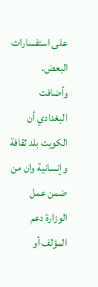على استفسارات البعض.
وأضافت البغدادي أن الكويت بلد ثقافة وإنسانية وان من ضمن عمل الوزارة دعم المؤلف أو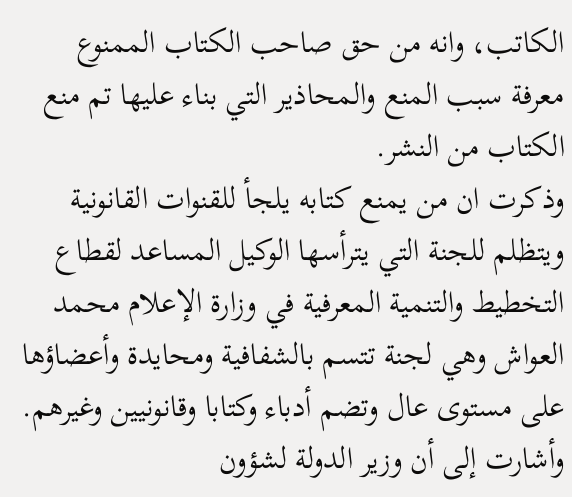الكاتب، وانه من حق صاحب الكتاب الممنوع معرفة سبب المنع والمحاذير التي بناء عليها تم منع الكتاب من النشر.
وذكرت ان من يمنع كتابه يلجأ للقنوات القانونية ويتظلم للجنة التي يترأسها الوكيل المساعد لقطاع التخطيط والتنمية المعرفية في وزارة الإعلام محمد العواش وهي لجنة تتسم بالشفافية ومحايدة وأعضاؤها على مستوى عال وتضم أدباء وكتابا وقانونيين وغيرهم.
وأشارت إلى أن وزير الدولة لشؤون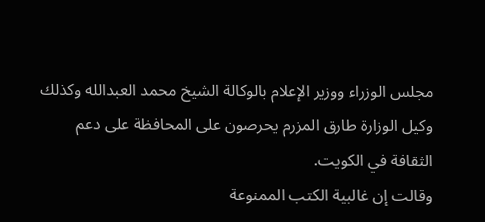مجلس الوزراء ووزير الإعلام بالوكالة الشيخ محمد العبدالله وكذلك وكيل الوزارة طارق المزرم يحرصون على المحافظة على دعم الثقافة في الكويت.
وقالت إن غالبية الكتب الممنوعة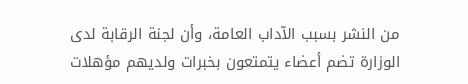من النشر بسبب الآداب العامة، وأن لجنة الرقابة لدى الوزارة تضم أعضاء يتمتعون بخبرات ولديهم مؤهلات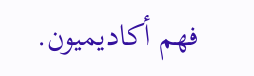فهم أكاديميون.